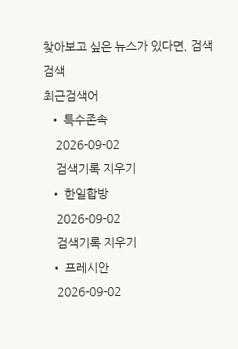찾아보고 싶은 뉴스가 있다면, 검색
검색
최근검색어
  • 특수존속
    2026-09-02
    검색기록 지우기
  • 한일합방
    2026-09-02
    검색기록 지우기
  • 프레시안
    2026-09-02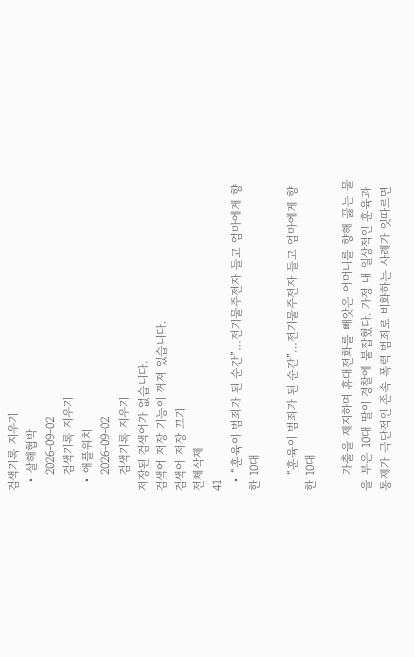검색기록 지우기
  • 살해협박
    2026-09-02
    검색기록 지우기
  • 애플워치
    2026-09-02
    검색기록 지우기
저장된 검색어가 없습니다.
검색어 저장 기능이 꺼져 있습니다.
검색어 저장 끄기
전체삭제
41
  • “훈육이 범죄가 된 순간”…전기물주전자 들고 엄마에게 향한 10대

    “훈육이 범죄가 된 순간”…전기물주전자 들고 엄마에게 향한 10대

    가출을 제지하며 휴대전화를 빼앗은 어머니를 향해 끓는 물을 부은 10대 딸이 경찰에 붙잡혔다. 가정 내 일상적인 훈육과 통제가 극단적인 존속 폭력 범죄로 비화하는 사례가 잇따르면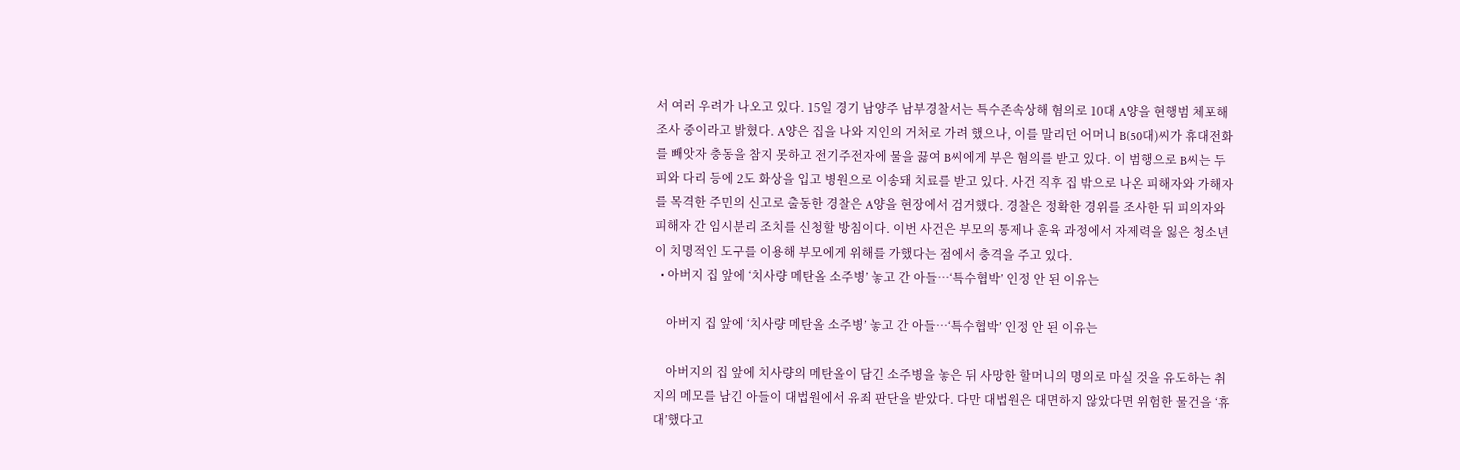서 여러 우려가 나오고 있다. 15일 경기 남양주 남부경찰서는 특수존속상해 혐의로 10대 A양을 현행범 체포해 조사 중이라고 밝혔다. A양은 집을 나와 지인의 거처로 가려 했으나, 이를 말리던 어머니 B(50대)씨가 휴대전화를 빼앗자 충동을 참지 못하고 전기주전자에 물을 끓여 B씨에게 부은 혐의를 받고 있다. 이 범행으로 B씨는 두피와 다리 등에 2도 화상을 입고 병원으로 이송돼 치료를 받고 있다. 사건 직후 집 밖으로 나온 피해자와 가해자를 목격한 주민의 신고로 출동한 경찰은 A양을 현장에서 검거했다. 경찰은 정확한 경위를 조사한 뒤 피의자와 피해자 간 임시분리 조치를 신청할 방침이다. 이번 사건은 부모의 통제나 훈육 과정에서 자제력을 잃은 청소년이 치명적인 도구를 이용해 부모에게 위해를 가했다는 점에서 충격을 주고 있다.
  • 아버지 집 앞에 ‘치사량 메탄올 소주병’ 놓고 간 아들…‘특수협박’ 인정 안 된 이유는

    아버지 집 앞에 ‘치사량 메탄올 소주병’ 놓고 간 아들…‘특수협박’ 인정 안 된 이유는

    아버지의 집 앞에 치사량의 메탄올이 담긴 소주병을 놓은 뒤 사망한 할머니의 명의로 마실 것을 유도하는 취지의 메모를 남긴 아들이 대법원에서 유죄 판단을 받았다. 다만 대법원은 대면하지 않았다면 위험한 물건을 ‘휴대’했다고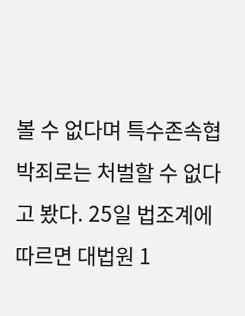볼 수 없다며 특수존속협박죄로는 처벌할 수 없다고 봤다. 25일 법조계에 따르면 대법원 1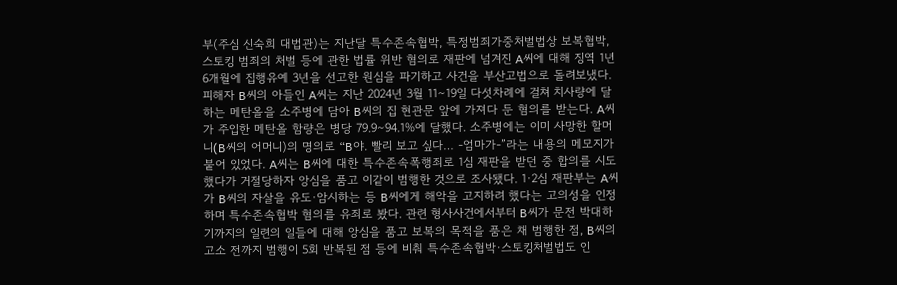부(주심 신숙희 대법관)는 지난달 특수존속협박, 특정범죄가중처벌법상 보복협박, 스토킹 범죄의 처벌 등에 관한 법률 위반 혐의로 재판에 넘겨진 A씨에 대해 징역 1년 6개월에 집행유예 3년을 선고한 원심을 파기하고 사건을 부산고법으로 돌려보냈다. 피해자 B씨의 아들인 A씨는 지난 2024년 3월 11∼19일 다섯차례에 걸쳐 치사량에 달하는 메탄올을 소주병에 담아 B씨의 집 현관문 앞에 가져다 둔 혐의를 받는다. A씨가 주입한 메탄올 함량은 병당 79.9∼94.1%에 달했다. 소주병에는 이미 사망한 할머니(B씨의 어머니)의 명의로 “B야. 빨리 보고 싶다… -엄마가-”라는 내용의 메모지가 붙어 있었다. A씨는 B씨에 대한 특수존속폭행죄로 1심 재판을 받던 중 합의를 시도했다가 거절당하자 앙심을 품고 이같이 범행한 것으로 조사됐다. 1·2심 재판부는 A씨가 B씨의 자살을 유도·암시하는 등 B씨에게 해악을 고지하려 했다는 고의성을 인정하며 특수존속협박 혐의를 유죄로 봤다. 관련 형사사건에서부터 B씨가 문전 박대하기까지의 일련의 일들에 대해 앙심을 품고 보복의 목적을 품은 채 범행한 점, B씨의 고소 전까지 범행이 5회 반복된 점 등에 비춰 특수존속협박·스토킹처벌법도 인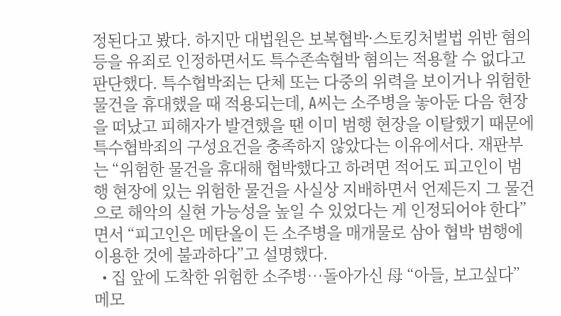정된다고 봤다. 하지만 대법원은 보복협박·스토킹처벌법 위반 혐의 등을 유죄로 인정하면서도 특수존속협박 혐의는 적용할 수 없다고 판단했다. 특수협박죄는 단체 또는 다중의 위력을 보이거나 위험한 물건을 휴대했을 때 적용되는데, A씨는 소주병을 놓아둔 다음 현장을 떠났고 피해자가 발견했을 땐 이미 범행 현장을 이탈했기 때문에 특수협박죄의 구성요건을 충족하지 않았다는 이유에서다. 재판부는 “위험한 물건을 휴대해 협박했다고 하려면 적어도 피고인이 범행 현장에 있는 위험한 물건을 사실상 지배하면서 언제든지 그 물건으로 해악의 실현 가능성을 높일 수 있었다는 게 인정되어야 한다”면서 “피고인은 메탄올이 든 소주병을 매개물로 삼아 협박 범행에 이용한 것에 불과하다”고 설명했다.
  • 집 앞에 도착한 위험한 소주병…돌아가신 母 “아들, 보고싶다” 메모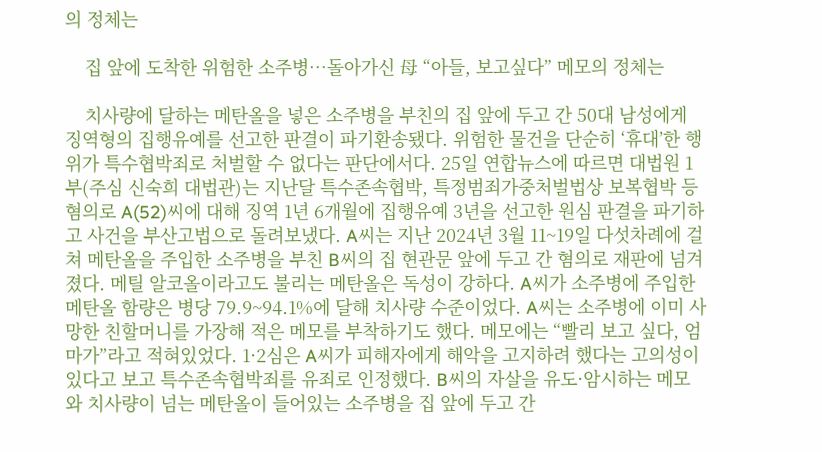의 정체는

    집 앞에 도착한 위험한 소주병…돌아가신 母 “아들, 보고싶다” 메모의 정체는

    치사량에 달하는 메탄올을 넣은 소주병을 부친의 집 앞에 두고 간 50대 남성에게 징역형의 집행유예를 선고한 판결이 파기환송됐다. 위험한 물건을 단순히 ‘휴대’한 행위가 특수협박죄로 처벌할 수 없다는 판단에서다. 25일 연합뉴스에 따르면 대법원 1부(주심 신숙희 대법관)는 지난달 특수존속협박, 특정범죄가중처벌법상 보복협박 등 혐의로 A(52)씨에 대해 징역 1년 6개월에 집행유예 3년을 선고한 원심 판결을 파기하고 사건을 부산고법으로 돌려보냈다. A씨는 지난 2024년 3월 11~19일 다섯차례에 걸쳐 메탄올을 주입한 소주병을 부친 B씨의 집 현관문 앞에 두고 간 혐의로 재판에 넘겨졌다. 메틸 알코올이라고도 불리는 메탄올은 독성이 강하다. A씨가 소주병에 주입한 메탄올 함량은 병당 79.9~94.1%에 달해 치사량 수준이었다. A씨는 소주병에 이미 사망한 친할머니를 가장해 적은 메모를 부착하기도 했다. 메모에는 “빨리 보고 싶다, 엄마가”라고 적혀있었다. 1·2심은 A씨가 피해자에게 해악을 고지하려 했다는 고의성이 있다고 보고 특수존속협박죄를 유죄로 인정했다. B씨의 자살을 유도·암시하는 메모와 치사량이 넘는 메탄올이 들어있는 소주병을 집 앞에 두고 간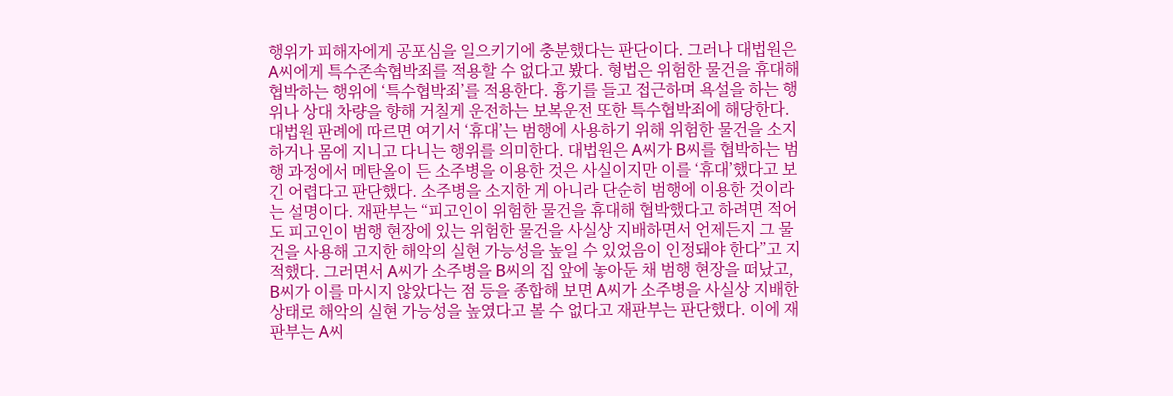행위가 피해자에게 공포심을 일으키기에 충분했다는 판단이다. 그러나 대법원은 A씨에게 특수존속협박죄를 적용할 수 없다고 봤다. 형법은 위험한 물건을 휴대해 협박하는 행위에 ‘특수협박죄’를 적용한다. 흉기를 들고 접근하며 욕설을 하는 행위나 상대 차량을 향해 거칠게 운전하는 보복운전 또한 특수협박죄에 해당한다. 대법원 판례에 따르면 여기서 ‘휴대’는 범행에 사용하기 위해 위험한 물건을 소지하거나 몸에 지니고 다니는 행위를 의미한다. 대법원은 A씨가 B씨를 협박하는 범행 과정에서 메탄올이 든 소주병을 이용한 것은 사실이지만 이를 ‘휴대’했다고 보긴 어렵다고 판단했다. 소주병을 소지한 게 아니라 단순히 범행에 이용한 것이라는 설명이다. 재판부는 “피고인이 위험한 물건을 휴대해 협박했다고 하려면 적어도 피고인이 범행 현장에 있는 위험한 물건을 사실상 지배하면서 언제든지 그 물건을 사용해 고지한 해악의 실현 가능성을 높일 수 있었음이 인정돼야 한다”고 지적했다. 그러면서 A씨가 소주병을 B씨의 집 앞에 놓아둔 채 범행 현장을 떠났고, B씨가 이를 마시지 않았다는 점 등을 종합해 보면 A씨가 소주병을 사실상 지배한 상태로 해악의 실현 가능성을 높였다고 볼 수 없다고 재판부는 판단했다. 이에 재판부는 A씨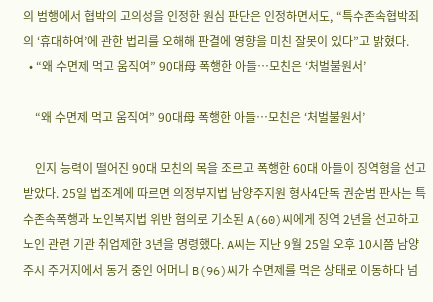의 범행에서 협박의 고의성을 인정한 원심 판단은 인정하면서도, “특수존속협박죄의 ‘휴대하여’에 관한 법리를 오해해 판결에 영향을 미친 잘못이 있다”고 밝혔다.
  • “왜 수면제 먹고 움직여” 90대母 폭행한 아들…모친은 ‘처벌불원서’

    “왜 수면제 먹고 움직여” 90대母 폭행한 아들…모친은 ‘처벌불원서’

    인지 능력이 떨어진 90대 모친의 목을 조르고 폭행한 60대 아들이 징역형을 선고 받았다. 25일 법조계에 따르면 의정부지법 남양주지원 형사4단독 권순범 판사는 특수존속폭행과 노인복지법 위반 혐의로 기소된 A(60)씨에게 징역 2년을 선고하고 노인 관련 기관 취업제한 3년을 명령했다. A씨는 지난 9월 25일 오후 10시쯤 남양주시 주거지에서 동거 중인 어머니 B(96)씨가 수면제를 먹은 상태로 이동하다 넘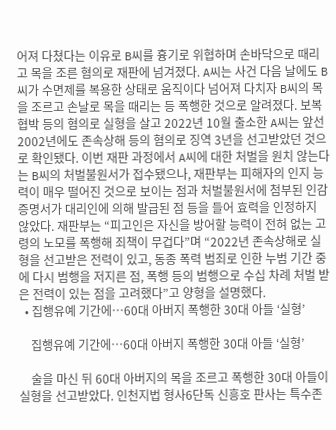어져 다쳤다는 이유로 B씨를 흉기로 위협하며 손바닥으로 때리고 목을 조른 혐의로 재판에 넘겨졌다. A씨는 사건 다음 날에도 B씨가 수면제를 복용한 상태로 움직이다 넘어져 다치자 B씨의 목을 조르고 손날로 목을 때리는 등 폭행한 것으로 알려졌다. 보복협박 등의 혐의로 실형을 살고 2022년 10월 출소한 A씨는 앞선 2002년에도 존속상해 등의 혐의로 징역 3년을 선고받았던 것으로 확인됐다. 이번 재판 과정에서 A씨에 대한 처벌을 원치 않는다는 B씨의 처벌불원서가 접수됐으나, 재판부는 피해자의 인지 능력이 매우 떨어진 것으로 보이는 점과 처벌불원서에 첨부된 인감증명서가 대리인에 의해 발급된 점 등을 들어 효력을 인정하지 않았다. 재판부는 “피고인은 자신을 방어할 능력이 전혀 없는 고령의 노모를 폭행해 죄책이 무겁다”며 “2022년 존속상해로 실형을 선고받은 전력이 있고, 동종 폭력 범죄로 인한 누범 기간 중에 다시 범행을 저지른 점, 폭행 등의 범행으로 수십 차례 처벌 받은 전력이 있는 점을 고려했다”고 양형을 설명했다.
  • 집행유예 기간에…60대 아버지 폭행한 30대 아들 ‘실형’

    집행유예 기간에…60대 아버지 폭행한 30대 아들 ‘실형’

    술을 마신 뒤 60대 아버지의 목을 조르고 폭행한 30대 아들이 실형을 선고받았다. 인천지법 형사6단독 신흥호 판사는 특수존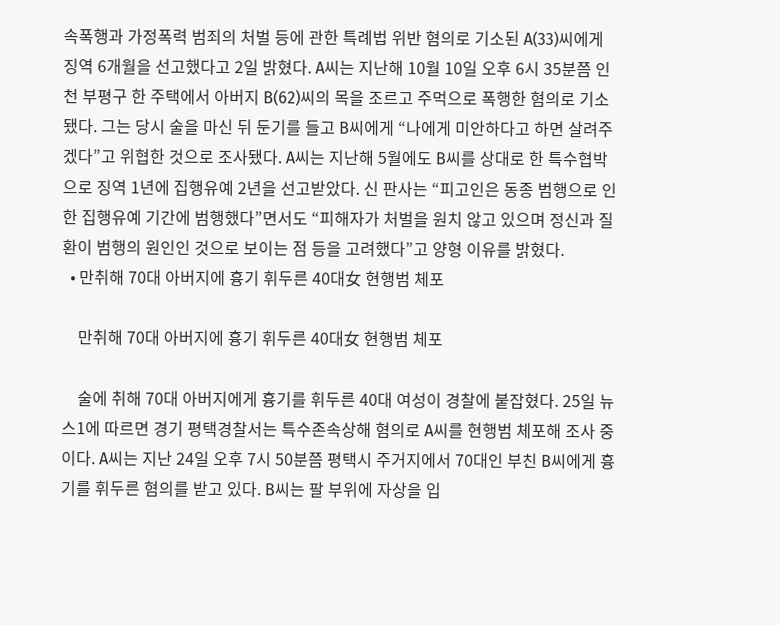속폭행과 가정폭력 범죄의 처벌 등에 관한 특례법 위반 혐의로 기소된 A(33)씨에게 징역 6개월을 선고했다고 2일 밝혔다. A씨는 지난해 10월 10일 오후 6시 35분쯤 인천 부평구 한 주택에서 아버지 B(62)씨의 목을 조르고 주먹으로 폭행한 혐의로 기소됐다. 그는 당시 술을 마신 뒤 둔기를 들고 B씨에게 “나에게 미안하다고 하면 살려주겠다”고 위협한 것으로 조사됐다. A씨는 지난해 5월에도 B씨를 상대로 한 특수협박으로 징역 1년에 집행유예 2년을 선고받았다. 신 판사는 “피고인은 동종 범행으로 인한 집행유예 기간에 범행했다”면서도 “피해자가 처벌을 원치 않고 있으며 정신과 질환이 범행의 원인인 것으로 보이는 점 등을 고려했다”고 양형 이유를 밝혔다.
  • 만취해 70대 아버지에 흉기 휘두른 40대女 현행범 체포

    만취해 70대 아버지에 흉기 휘두른 40대女 현행범 체포

    술에 취해 70대 아버지에게 흉기를 휘두른 40대 여성이 경찰에 붙잡혔다. 25일 뉴스1에 따르면 경기 평택경찰서는 특수존속상해 혐의로 A씨를 현행범 체포해 조사 중이다. A씨는 지난 24일 오후 7시 50분쯤 평택시 주거지에서 70대인 부친 B씨에게 흉기를 휘두른 혐의를 받고 있다. B씨는 팔 부위에 자상을 입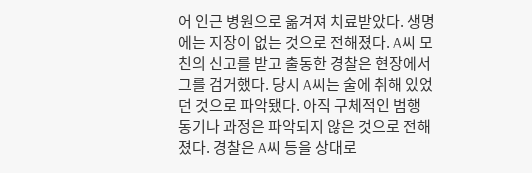어 인근 병원으로 옮겨져 치료받았다. 생명에는 지장이 없는 것으로 전해졌다. A씨 모친의 신고를 받고 출동한 경찰은 현장에서 그를 검거했다. 당시 A씨는 술에 취해 있었던 것으로 파악됐다. 아직 구체적인 범행 동기나 과정은 파악되지 않은 것으로 전해졌다. 경찰은 A씨 등을 상대로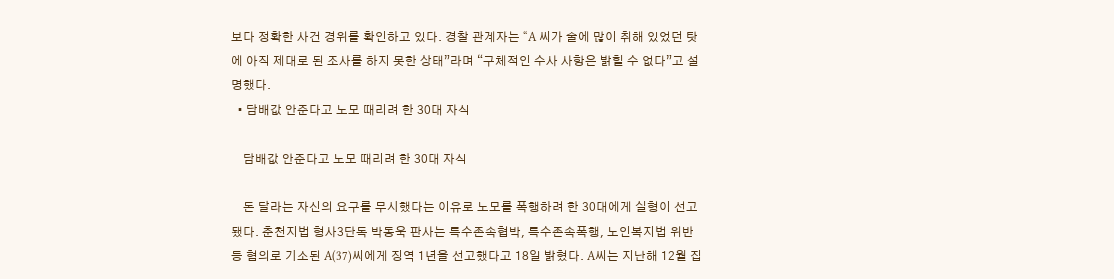보다 정확한 사건 경위를 확인하고 있다. 경찰 관계자는 “A 씨가 술에 많이 취해 있었던 탓에 아직 제대로 된 조사를 하지 못한 상태”라며 “구체적인 수사 사항은 밝힐 수 없다”고 설명했다.
  • 담배값 안준다고 노모 때리려 한 30대 자식

    담배값 안준다고 노모 때리려 한 30대 자식

    돈 달라는 자신의 요구를 무시했다는 이유로 노모를 폭행하려 한 30대에게 실형이 선고됐다. 춘천지법 형사3단독 박동욱 판사는 특수존속협박, 특수존속폭행, 노인복지법 위반 등 혐의로 기소된 A(37)씨에게 징역 1년을 선고했다고 18일 밝혔다. A씨는 지난해 12월 집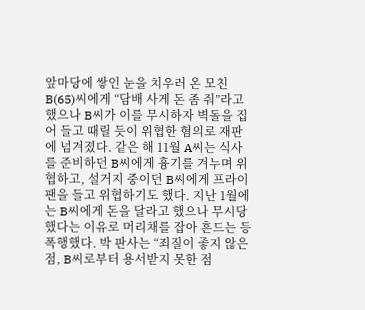앞마당에 쌓인 눈을 치우러 온 모친 B(65)씨에게 “담배 사게 돈 좀 줘”라고 했으나 B씨가 이를 무시하자 벽돌을 집어 들고 때릴 듯이 위협한 혐의로 재판에 넘겨졌다. 같은 해 11월 A씨는 식사를 준비하던 B씨에게 흉기를 겨누며 위협하고, 설거지 중이던 B씨에게 프라이팬을 들고 위협하기도 했다. 지난 1월에는 B씨에게 돈을 달라고 했으나 무시당했다는 이유로 머리채를 잡아 흔드는 등 폭행했다. 박 판사는 “죄질이 좋지 않은 점, B씨로부터 용서받지 못한 점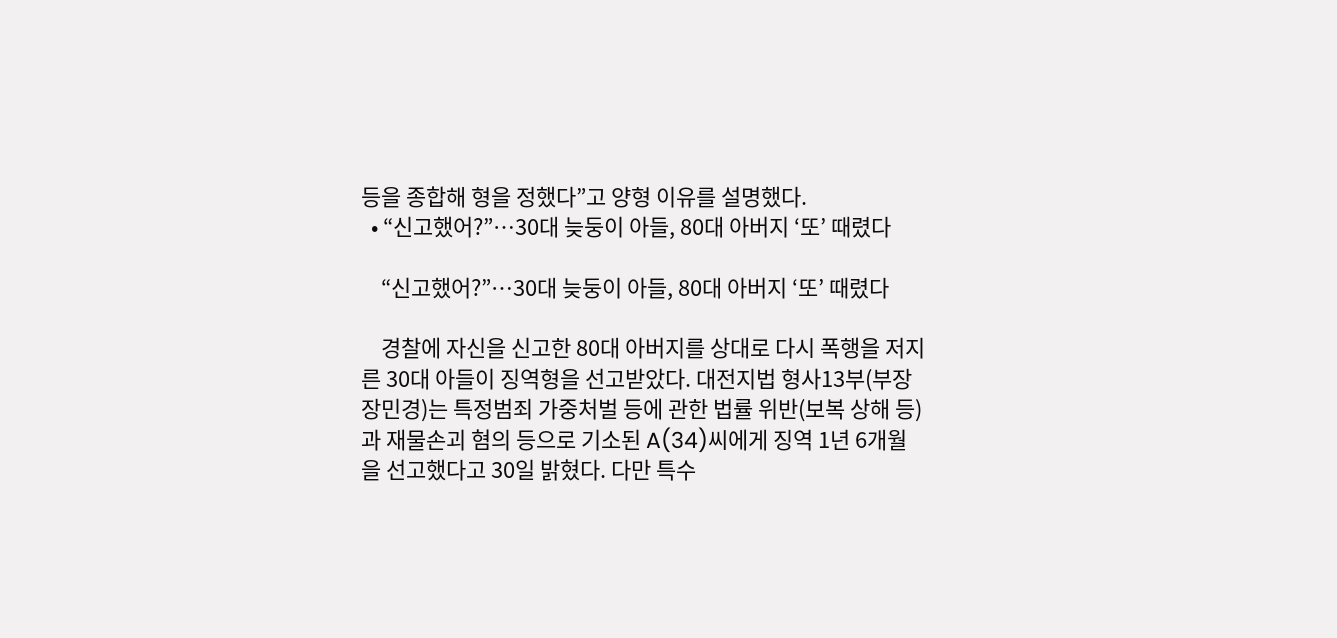등을 종합해 형을 정했다”고 양형 이유를 설명했다.
  • “신고했어?”…30대 늦둥이 아들, 80대 아버지 ‘또’ 때렸다

    “신고했어?”…30대 늦둥이 아들, 80대 아버지 ‘또’ 때렸다

    경찰에 자신을 신고한 80대 아버지를 상대로 다시 폭행을 저지른 30대 아들이 징역형을 선고받았다. 대전지법 형사13부(부장 장민경)는 특정범죄 가중처벌 등에 관한 법률 위반(보복 상해 등)과 재물손괴 혐의 등으로 기소된 A(34)씨에게 징역 1년 6개월을 선고했다고 30일 밝혔다. 다만 특수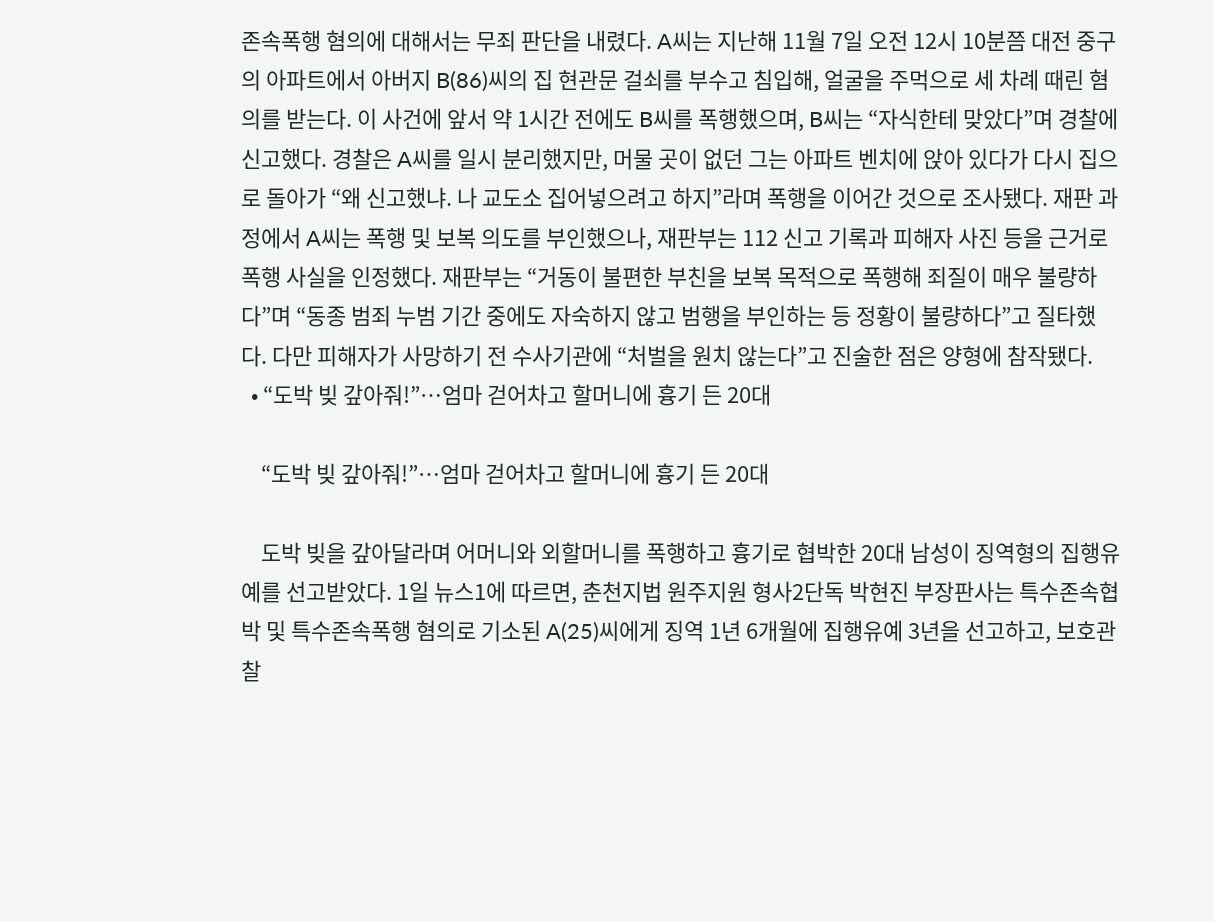존속폭행 혐의에 대해서는 무죄 판단을 내렸다. A씨는 지난해 11월 7일 오전 12시 10분쯤 대전 중구의 아파트에서 아버지 B(86)씨의 집 현관문 걸쇠를 부수고 침입해, 얼굴을 주먹으로 세 차례 때린 혐의를 받는다. 이 사건에 앞서 약 1시간 전에도 B씨를 폭행했으며, B씨는 “자식한테 맞았다”며 경찰에 신고했다. 경찰은 A씨를 일시 분리했지만, 머물 곳이 없던 그는 아파트 벤치에 앉아 있다가 다시 집으로 돌아가 “왜 신고했냐. 나 교도소 집어넣으려고 하지”라며 폭행을 이어간 것으로 조사됐다. 재판 과정에서 A씨는 폭행 및 보복 의도를 부인했으나, 재판부는 112 신고 기록과 피해자 사진 등을 근거로 폭행 사실을 인정했다. 재판부는 “거동이 불편한 부친을 보복 목적으로 폭행해 죄질이 매우 불량하다”며 “동종 범죄 누범 기간 중에도 자숙하지 않고 범행을 부인하는 등 정황이 불량하다”고 질타했다. 다만 피해자가 사망하기 전 수사기관에 “처벌을 원치 않는다”고 진술한 점은 양형에 참작됐다.
  • “도박 빚 갚아줘!”…엄마 걷어차고 할머니에 흉기 든 20대

    “도박 빚 갚아줘!”…엄마 걷어차고 할머니에 흉기 든 20대

    도박 빚을 갚아달라며 어머니와 외할머니를 폭행하고 흉기로 협박한 20대 남성이 징역형의 집행유예를 선고받았다. 1일 뉴스1에 따르면, 춘천지법 원주지원 형사2단독 박현진 부장판사는 특수존속협박 및 특수존속폭행 혐의로 기소된 A(25)씨에게 징역 1년 6개월에 집행유예 3년을 선고하고, 보호관찰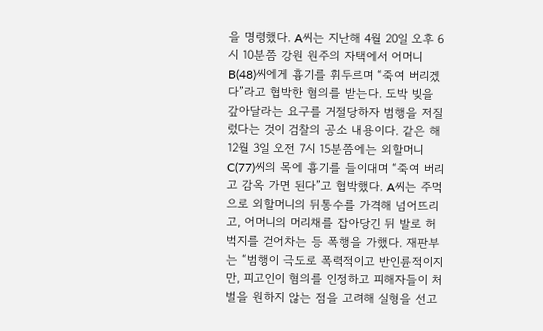을 명령했다. A씨는 지난해 4월 20일 오후 6시 10분쯤 강원 원주의 자택에서 어머니 B(48)씨에게 흉기를 휘두르며 “죽여 버리겠다”라고 협박한 혐의를 받는다. 도박 빚을 갚아달라는 요구를 거절당하자 범행을 저질렀다는 것이 검찰의 공소 내용이다. 같은 해 12월 3일 오전 7시 15분쯤에는 외할머니 C(77)씨의 목에 흉기를 들이대며 “죽여 버리고 감옥 가면 된다”고 협박했다. A씨는 주먹으로 외할머니의 뒤통수를 가격해 넘어뜨리고, 어머니의 머리채를 잡아당긴 뒤 발로 허벅지를 걷어차는 등 폭행을 가했다. 재판부는 “범행이 극도로 폭력적이고 반인륜적이지만, 피고인이 혐의를 인정하고 피해자들이 처벌을 원하지 않는 점을 고려해 실형을 선고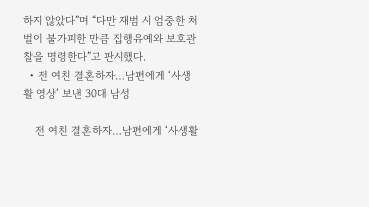하지 않았다”며 “다만 재범 시 엄중한 처벌이 불가피한 만큼 집행유예와 보호관찰을 명령한다”고 판시했다.
  • 전 여친 결혼하자…남편에게 ‘사생활 영상’ 보낸 30대 남성

    전 여친 결혼하자…남편에게 ‘사생활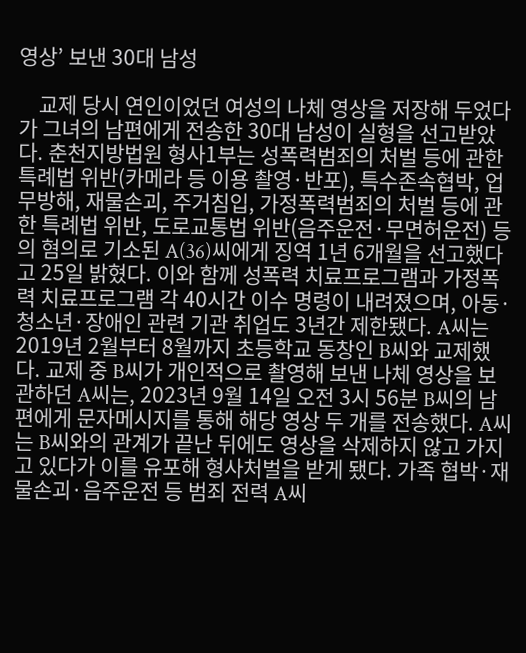영상’ 보낸 30대 남성

    교제 당시 연인이었던 여성의 나체 영상을 저장해 두었다가 그녀의 남편에게 전송한 30대 남성이 실형을 선고받았다. 춘천지방법원 형사1부는 성폭력범죄의 처벌 등에 관한 특례법 위반(카메라 등 이용 촬영·반포), 특수존속협박, 업무방해, 재물손괴, 주거침입, 가정폭력범죄의 처벌 등에 관한 특례법 위반, 도로교통법 위반(음주운전·무면허운전) 등의 혐의로 기소된 A(36)씨에게 징역 1년 6개월을 선고했다고 25일 밝혔다. 이와 함께 성폭력 치료프로그램과 가정폭력 치료프로그램 각 40시간 이수 명령이 내려졌으며, 아동·청소년·장애인 관련 기관 취업도 3년간 제한됐다. A씨는 2019년 2월부터 8월까지 초등학교 동창인 B씨와 교제했다. 교제 중 B씨가 개인적으로 촬영해 보낸 나체 영상을 보관하던 A씨는, 2023년 9월 14일 오전 3시 56분 B씨의 남편에게 문자메시지를 통해 해당 영상 두 개를 전송했다. A씨는 B씨와의 관계가 끝난 뒤에도 영상을 삭제하지 않고 가지고 있다가 이를 유포해 형사처벌을 받게 됐다. 가족 협박·재물손괴·음주운전 등 범죄 전력 A씨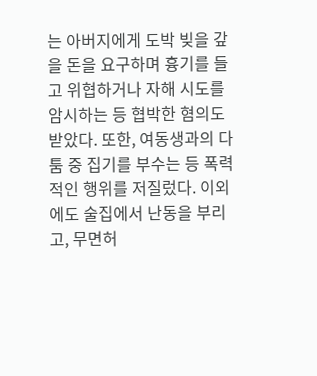는 아버지에게 도박 빚을 갚을 돈을 요구하며 흉기를 들고 위협하거나 자해 시도를 암시하는 등 협박한 혐의도 받았다. 또한, 여동생과의 다툼 중 집기를 부수는 등 폭력적인 행위를 저질렀다. 이외에도 술집에서 난동을 부리고, 무면허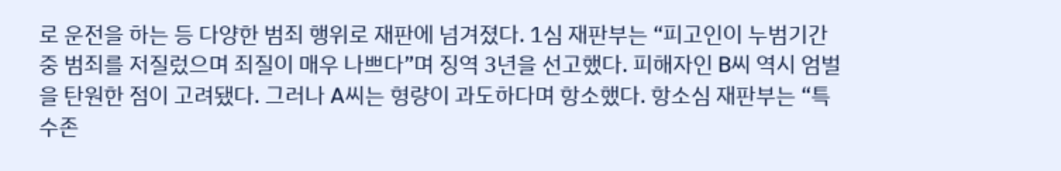로 운전을 하는 등 다양한 범죄 행위로 재판에 넘겨졌다. 1심 재판부는 “피고인이 누범기간 중 범죄를 저질렀으며 죄질이 매우 나쁘다”며 징역 3년을 선고했다. 피해자인 B씨 역시 엄벌을 탄원한 점이 고려됐다. 그러나 A씨는 형량이 과도하다며 항소했다. 항소심 재판부는 “특수존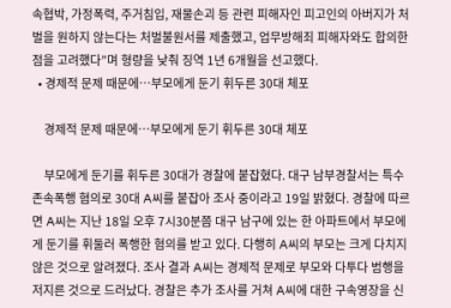속협박, 가정폭력, 주거침입, 재물손괴 등 관련 피해자인 피고인의 아버지가 처벌을 원하지 않는다는 처벌불원서를 제출했고, 업무방해죄 피해자와도 합의한 점을 고려했다”며 형량을 낮춰 징역 1년 6개월을 선고했다.
  • 경제적 문제 때문에…부모에게 둔기 휘두른 30대 체포

    경제적 문제 때문에…부모에게 둔기 휘두른 30대 체포

    부모에게 둔기를 휘두른 30대가 경찰에 붙잡혔다. 대구 남부경찰서는 특수존속폭행 혐의로 30대 A씨를 붙잡아 조사 중이라고 19일 밝혔다. 경찰에 따르면 A씨는 지난 18일 오후 7시30분쯤 대구 남구에 있는 한 아파트에서 부모에게 둔기를 휘둘러 폭행한 혐의를 받고 있다. 다행히 A씨의 부모는 크게 다치지 않은 것으로 알려졌다. 조사 결과 A씨는 경제적 문제로 부모와 다투다 범행을 저지른 것으로 드러났다. 경찰은 추가 조사를 거쳐 A씨에 대한 구속영장을 신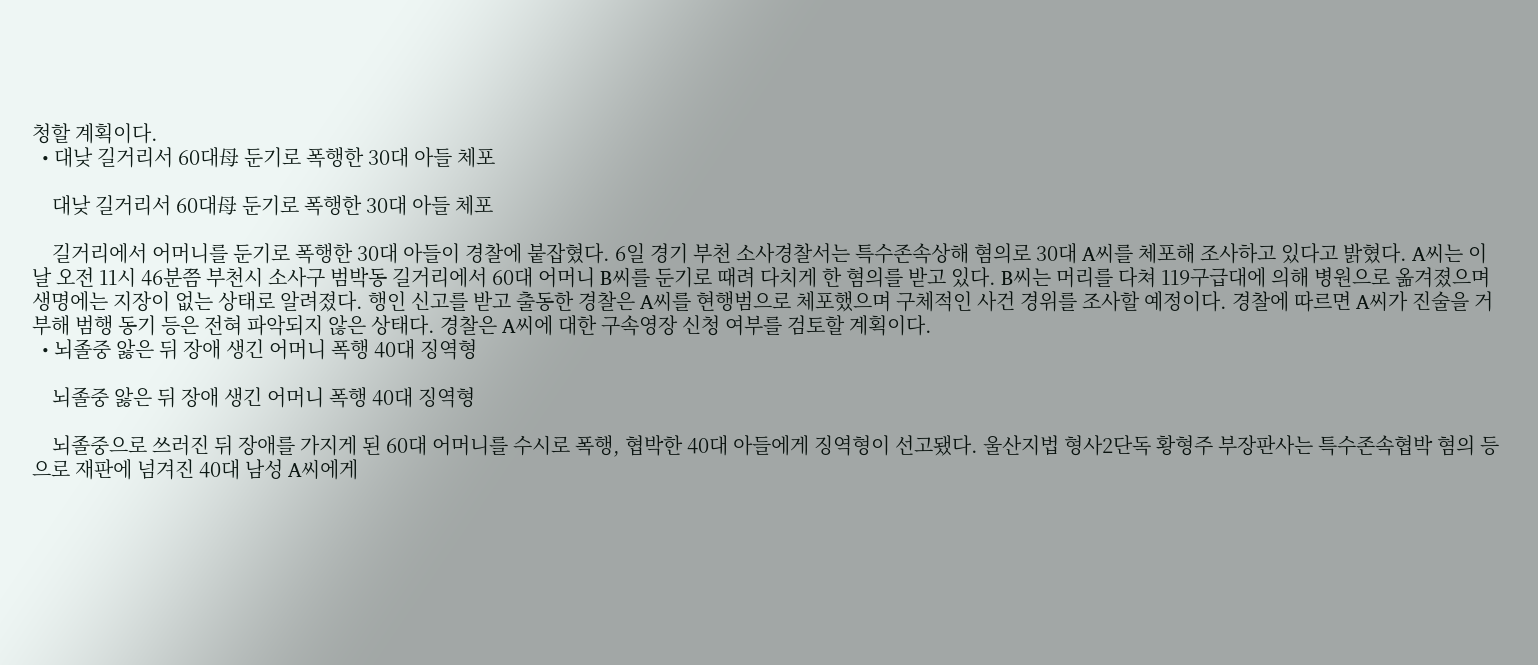청할 계획이다.
  • 대낮 길거리서 60대母 둔기로 폭행한 30대 아들 체포

    대낮 길거리서 60대母 둔기로 폭행한 30대 아들 체포

    길거리에서 어머니를 둔기로 폭행한 30대 아들이 경찰에 붙잡혔다. 6일 경기 부천 소사경찰서는 특수존속상해 혐의로 30대 A씨를 체포해 조사하고 있다고 밝혔다. A씨는 이날 오전 11시 46분쯤 부천시 소사구 범박동 길거리에서 60대 어머니 B씨를 둔기로 때려 다치게 한 혐의를 받고 있다. B씨는 머리를 다쳐 119구급대에 의해 병원으로 옮겨졌으며 생명에는 지장이 없는 상태로 알려졌다. 행인 신고를 받고 출동한 경찰은 A씨를 현행범으로 체포했으며 구체적인 사건 경위를 조사할 예정이다. 경찰에 따르면 A씨가 진술을 거부해 범행 동기 등은 전혀 파악되지 않은 상태다. 경찰은 A씨에 대한 구속영장 신청 여부를 검토할 계획이다.
  • 뇌졸중 앓은 뒤 장애 생긴 어머니 폭행 40대 징역형

    뇌졸중 앓은 뒤 장애 생긴 어머니 폭행 40대 징역형

    뇌졸중으로 쓰러진 뒤 장애를 가지게 된 60대 어머니를 수시로 폭행, 협박한 40대 아들에게 징역형이 선고됐다. 울산지법 형사2단독 황형주 부장판사는 특수존속협박 혐의 등으로 재판에 넘겨진 40대 남성 A씨에게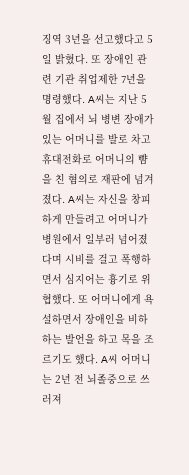징역 3년을 선고했다고 5일 밝혔다. 또 장애인 관련 기관 취업제한 7년을 명령했다. A씨는 지난 5월 집에서 뇌 병변 장애가 있는 어머니를 발로 차고 휴대전화로 어머니의 뺨을 친 혐의로 재판에 넘겨졌다. A씨는 자신을 창피하게 만들려고 어머니가 병원에서 일부러 넘어졌다며 시비를 걸고 폭행하면서 심지어는 흉기로 위협했다. 또 어머니에게 욕설하면서 장애인을 비하하는 발언을 하고 목을 조르기도 했다. A씨 어머니는 2년 전 뇌졸중으로 쓰러져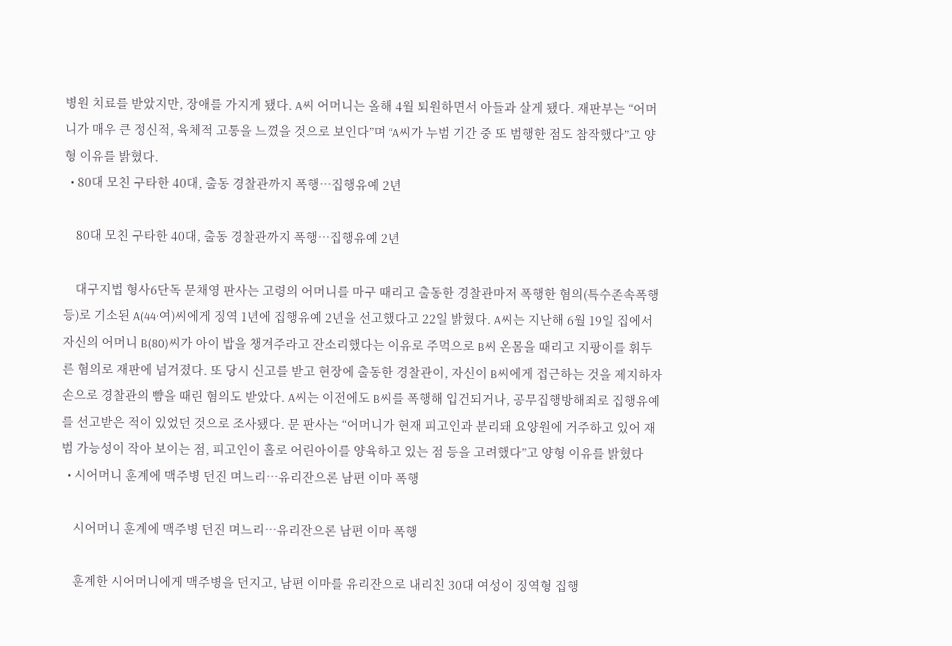병원 치료를 받았지만, 장애를 가지게 됐다. A씨 어머니는 올해 4월 퇴원하면서 아들과 살게 됐다. 재판부는 “어머니가 매우 큰 정신적, 육체적 고통을 느꼈을 것으로 보인다”며 “A씨가 누범 기간 중 또 범행한 점도 참작했다”고 양형 이유를 밝혔다.
  • 80대 모친 구타한 40대, 출동 경찰관까지 폭행…집행유예 2년

    80대 모친 구타한 40대, 출동 경찰관까지 폭행…집행유예 2년

    대구지법 형사6단독 문채영 판사는 고령의 어머니를 마구 때리고 출동한 경찰관마저 폭행한 혐의(특수존속폭행 등)로 기소된 A(44·여)씨에게 징역 1년에 집행유예 2년을 선고했다고 22일 밝혔다. A씨는 지난해 6월 19일 집에서 자신의 어머니 B(80)씨가 아이 밥을 챙겨주라고 잔소리했다는 이유로 주먹으로 B씨 온몸을 때리고 지팡이를 휘두른 혐의로 재판에 넘겨졌다. 또 당시 신고를 받고 현장에 출동한 경찰관이, 자신이 B씨에게 접근하는 것을 제지하자 손으로 경찰관의 뺨을 때린 혐의도 받았다. A씨는 이전에도 B씨를 폭행해 입건되거나, 공무집행방해죄로 집행유예를 선고받은 적이 있었던 것으로 조사됐다. 문 판사는 “어머니가 현재 피고인과 분리돼 요양원에 거주하고 있어 재범 가능성이 작아 보이는 점, 피고인이 홀로 어린아이를 양육하고 있는 점 등을 고려했다”고 양형 이유를 밝혔다
  • 시어머니 훈계에 맥주병 던진 며느리…유리잔으론 남편 이마 폭행

    시어머니 훈계에 맥주병 던진 며느리…유리잔으론 남편 이마 폭행

    훈계한 시어머니에게 맥주병을 던지고, 남편 이마를 유리잔으로 내리친 30대 여성이 징역형 집행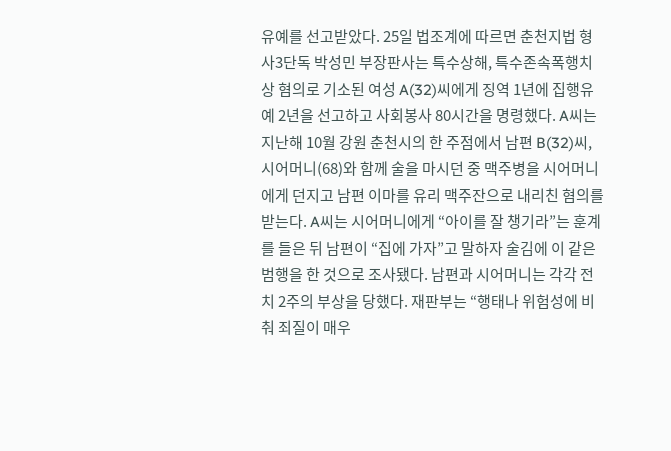유예를 선고받았다. 25일 법조계에 따르면 춘천지법 형사3단독 박성민 부장판사는 특수상해, 특수존속폭행치상 혐의로 기소된 여성 A(32)씨에게 징역 1년에 집행유예 2년을 선고하고 사회봉사 80시간을 명령했다. A씨는 지난해 10월 강원 춘천시의 한 주점에서 남편 B(32)씨, 시어머니(68)와 함께 술을 마시던 중 맥주병을 시어머니에게 던지고 남편 이마를 유리 맥주잔으로 내리친 혐의를 받는다. A씨는 시어머니에게 “아이를 잘 챙기라”는 훈계를 들은 뒤 남편이 “집에 가자”고 말하자 술김에 이 같은 범행을 한 것으로 조사됐다. 남편과 시어머니는 각각 전치 2주의 부상을 당했다. 재판부는 “행태나 위험성에 비춰 죄질이 매우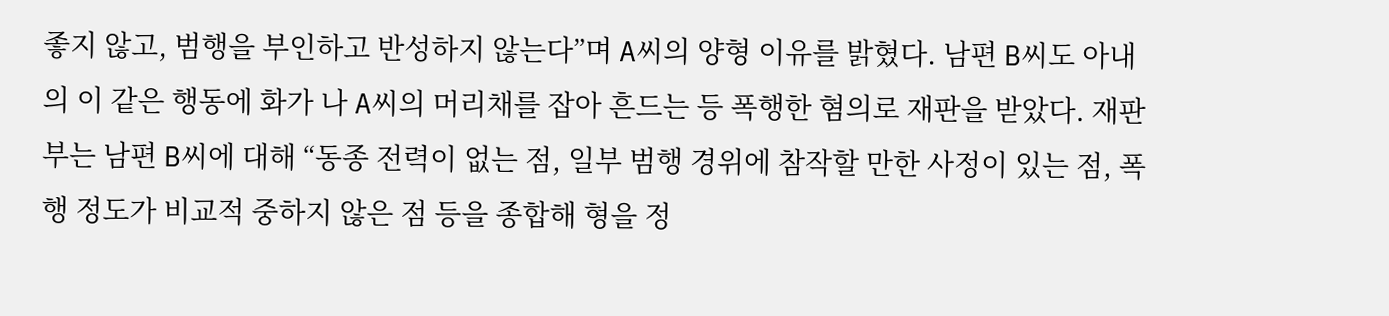좋지 않고, 범행을 부인하고 반성하지 않는다”며 A씨의 양형 이유를 밝혔다. 남편 B씨도 아내의 이 같은 행동에 화가 나 A씨의 머리채를 잡아 흔드는 등 폭행한 혐의로 재판을 받았다. 재판부는 남편 B씨에 대해 “동종 전력이 없는 점, 일부 범행 경위에 참작할 만한 사정이 있는 점, 폭행 정도가 비교적 중하지 않은 점 등을 종합해 형을 정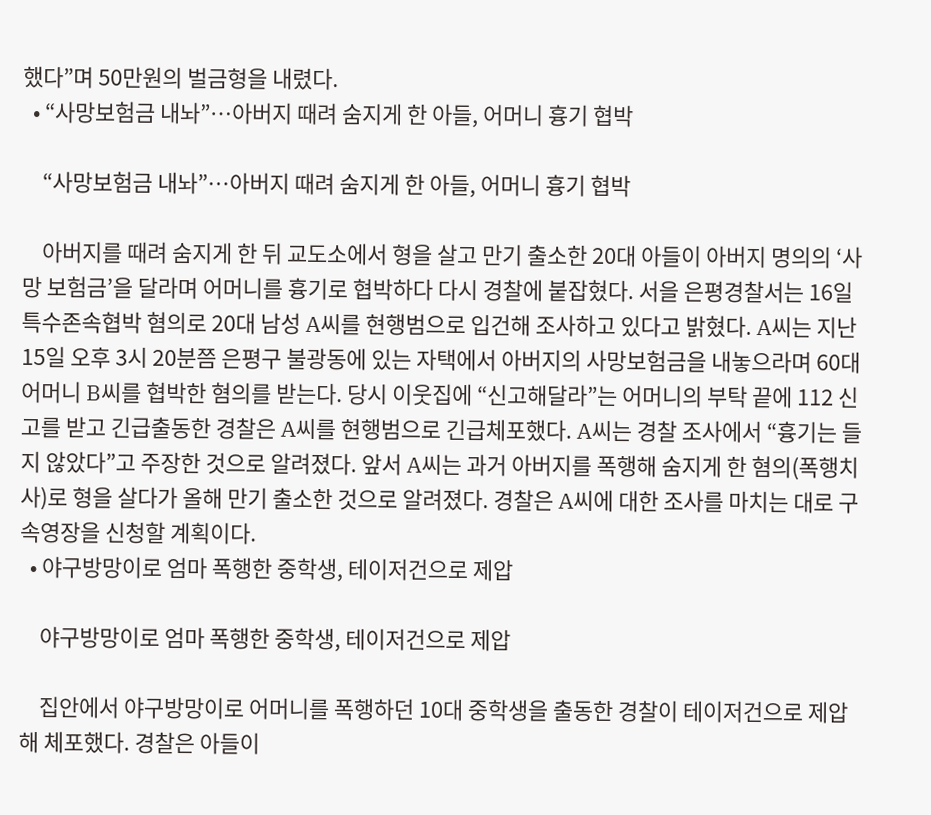했다”며 50만원의 벌금형을 내렸다.
  • “사망보험금 내놔”…아버지 때려 숨지게 한 아들, 어머니 흉기 협박

    “사망보험금 내놔”…아버지 때려 숨지게 한 아들, 어머니 흉기 협박

    아버지를 때려 숨지게 한 뒤 교도소에서 형을 살고 만기 출소한 20대 아들이 아버지 명의의 ‘사망 보험금’을 달라며 어머니를 흉기로 협박하다 다시 경찰에 붙잡혔다. 서을 은평경찰서는 16일 특수존속협박 혐의로 20대 남성 A씨를 현행범으로 입건해 조사하고 있다고 밝혔다. A씨는 지난 15일 오후 3시 20분쯤 은평구 불광동에 있는 자택에서 아버지의 사망보험금을 내놓으라며 60대 어머니 B씨를 협박한 혐의를 받는다. 당시 이웃집에 “신고해달라”는 어머니의 부탁 끝에 112 신고를 받고 긴급출동한 경찰은 A씨를 현행범으로 긴급체포했다. A씨는 경찰 조사에서 “흉기는 들지 않았다”고 주장한 것으로 알려졌다. 앞서 A씨는 과거 아버지를 폭행해 숨지게 한 혐의(폭행치사)로 형을 살다가 올해 만기 출소한 것으로 알려졌다. 경찰은 A씨에 대한 조사를 마치는 대로 구속영장을 신청할 계획이다.
  • 야구방망이로 엄마 폭행한 중학생, 테이저건으로 제압

    야구방망이로 엄마 폭행한 중학생, 테이저건으로 제압

    집안에서 야구방망이로 어머니를 폭행하던 10대 중학생을 출동한 경찰이 테이저건으로 제압해 체포했다. 경찰은 아들이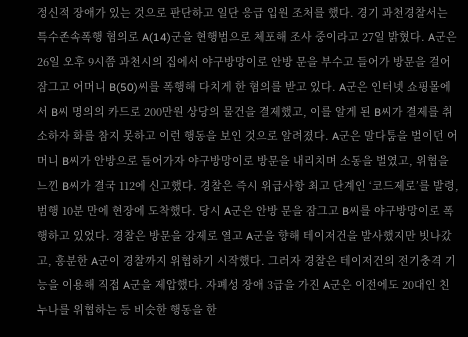정신적 장애가 있는 것으로 판단하고 일단 응급 입원 조처를 했다. 경기 과천경찰서는 특수존속폭행 혐의로 A(14)군을 현행범으로 체포해 조사 중이라고 27일 밝혔다. A군은 26일 오후 9시쯤 과천시의 집에서 야구방망이로 안방 문을 부수고 들어가 방문을 걸어 잠그고 어머니 B(50)씨를 폭행해 다치게 한 혐의를 받고 있다. A군은 인터넷 쇼핑몰에서 B씨 명의의 카드로 200만원 상당의 물건을 결제했고, 이를 알게 된 B씨가 결제를 취소하자 화를 참지 못하고 이런 행동을 보인 것으로 알려졌다. A군은 말다툼을 벌이던 어머니 B씨가 안방으로 들어가자 야구방망이로 방문을 내리치며 소동을 벌였고, 위협을 느낀 B씨가 결국 112에 신고했다. 경찰은 즉시 위급사항 최고 단계인 ‘코드제로’를 발령, 범행 10분 만에 현장에 도착했다. 당시 A군은 안방 문을 잠그고 B씨를 야구방망이로 폭행하고 있었다. 경찰은 방문을 강제로 열고 A군을 향해 테이저건을 발사했지만 빗나갔고, 흥분한 A군이 경찰까지 위협하기 시작했다. 그러자 경찰은 테이저건의 전기충격 기능을 이용해 직접 A군을 제압했다. 자폐성 장애 3급을 가진 A군은 이전에도 20대인 친누나를 위협하는 등 비슷한 행동을 한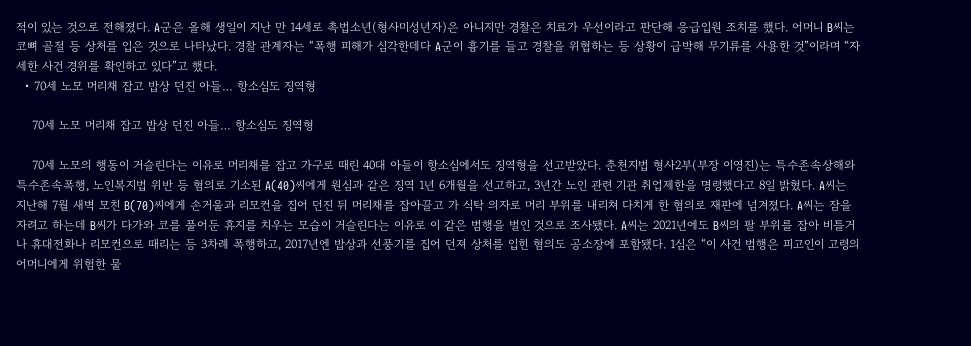적이 있는 것으로 전해졌다. A군은 올해 생일이 지난 만 14세로 촉법소년(형사미성년자)은 아니지만 경찰은 치료가 우선이라고 판단해 응급입원 조치를 했다. 어머니 B씨는 코뼈 골절 등 상처를 입은 것으로 나타났다. 경찰 관계자는 “폭행 피해가 심각한데다 A군이 흉기를 들고 경찰을 위협하는 등 상황이 급박해 무기류를 사용한 것”이라며 “자세한 사건 경위를 확인하고 있다”고 했다.
  • 70세 노모 머리채 잡고 밥상 던진 아들… 항소심도 징역형

    70세 노모 머리채 잡고 밥상 던진 아들… 항소심도 징역형

    70세 노모의 행동이 거슬린다는 이유로 머리채를 잡고 가구로 때린 40대 아들이 항소심에서도 징역형을 선고받았다. 춘천지법 형사2부(부장 이영진)는 특수존속상해와 특수존속폭행, 노인복지법 위반 등 혐의로 기소된 A(40)씨에게 원심과 같은 징역 1년 6개월을 선고하고, 3년간 노인 관련 기관 취업제한을 명령했다고 8일 밝혔다. A씨는 지난해 7월 새벽 모친 B(70)씨에게 손거울과 리모컨을 집어 던진 뒤 머리채를 잡아끌고 가 식탁 의자로 머리 부위를 내리쳐 다치게 한 혐의로 재판에 넘겨졌다. A씨는 잠을 자려고 하는데 B씨가 다가와 코를 풀어둔 휴지를 치우는 모습이 거슬린다는 이유로 이 같은 범행을 벌인 것으로 조사됐다. A씨는 2021년에도 B씨의 팔 부위를 잡아 비틀거나 휴대전화나 리모컨으로 때리는 등 3차례 폭행하고, 2017년엔 밥상과 선풍기를 집어 던져 상처를 입힌 혐의도 공소장에 포함됐다. 1심은 “이 사건 범행은 피고인이 고령의 어머니에게 위험한 물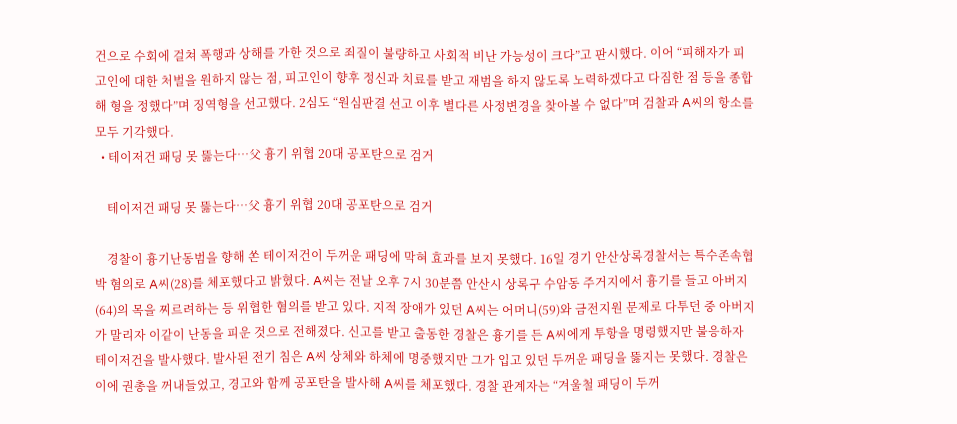건으로 수회에 걸쳐 폭행과 상해를 가한 것으로 죄질이 불량하고 사회적 비난 가능성이 크다”고 판시했다. 이어 “피해자가 피고인에 대한 처벌을 원하지 않는 점, 피고인이 향후 정신과 치료를 받고 재범을 하지 않도록 노력하겠다고 다짐한 점 등을 종합해 형을 정했다”며 징역형을 선고했다. 2심도 “원심판결 선고 이후 별다른 사정변경을 찾아볼 수 없다”며 검찰과 A씨의 항소를 모두 기각했다.
  • 테이저건 패딩 못 뚫는다…父 흉기 위협 20대 공포탄으로 검거

    테이저건 패딩 못 뚫는다…父 흉기 위협 20대 공포탄으로 검거

    경찰이 흉기난동범을 향해 쏜 테이저건이 두꺼운 패딩에 막혀 효과를 보지 못했다. 16일 경기 안산상록경찰서는 특수존속협박 혐의로 A씨(28)를 체포했다고 밝혔다. A씨는 전날 오후 7시 30분쯤 안산시 상록구 수암동 주거지에서 흉기를 들고 아버지(64)의 목을 찌르려하는 등 위협한 혐의를 받고 있다. 지적 장애가 있던 A씨는 어머니(59)와 금전지원 문제로 다투던 중 아버지가 말리자 이같이 난동을 피운 것으로 전해졌다. 신고를 받고 출동한 경찰은 흉기를 든 A씨에게 투항을 명령했지만 불응하자 테이저건을 발사했다. 발사된 전기 침은 A씨 상체와 하체에 명중했지만 그가 입고 있던 두꺼운 패딩을 뚫지는 못했다. 경찰은 이에 권총을 꺼내들었고, 경고와 함께 공포탄을 발사해 A씨를 체포했다. 경찰 관계자는 “겨울철 패딩이 두꺼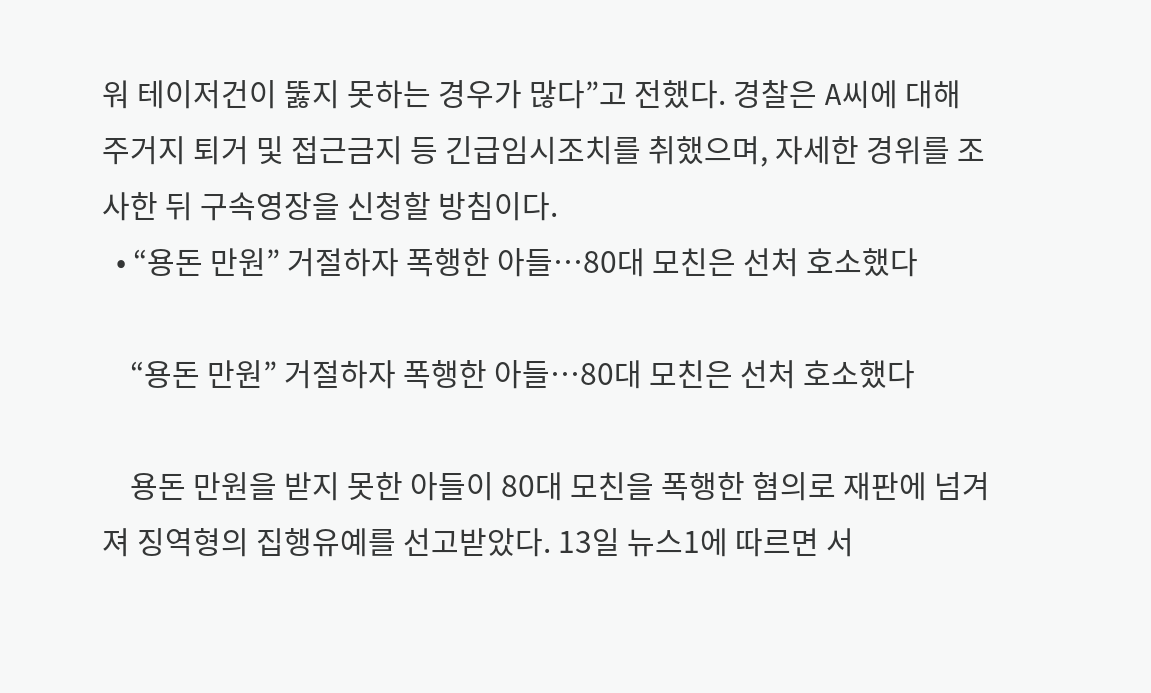워 테이저건이 뚫지 못하는 경우가 많다”고 전했다. 경찰은 A씨에 대해 주거지 퇴거 및 접근금지 등 긴급임시조치를 취했으며, 자세한 경위를 조사한 뒤 구속영장을 신청할 방침이다.
  • “용돈 만원” 거절하자 폭행한 아들…80대 모친은 선처 호소했다

    “용돈 만원” 거절하자 폭행한 아들…80대 모친은 선처 호소했다

    용돈 만원을 받지 못한 아들이 80대 모친을 폭행한 혐의로 재판에 넘겨져 징역형의 집행유예를 선고받았다. 13일 뉴스1에 따르면 서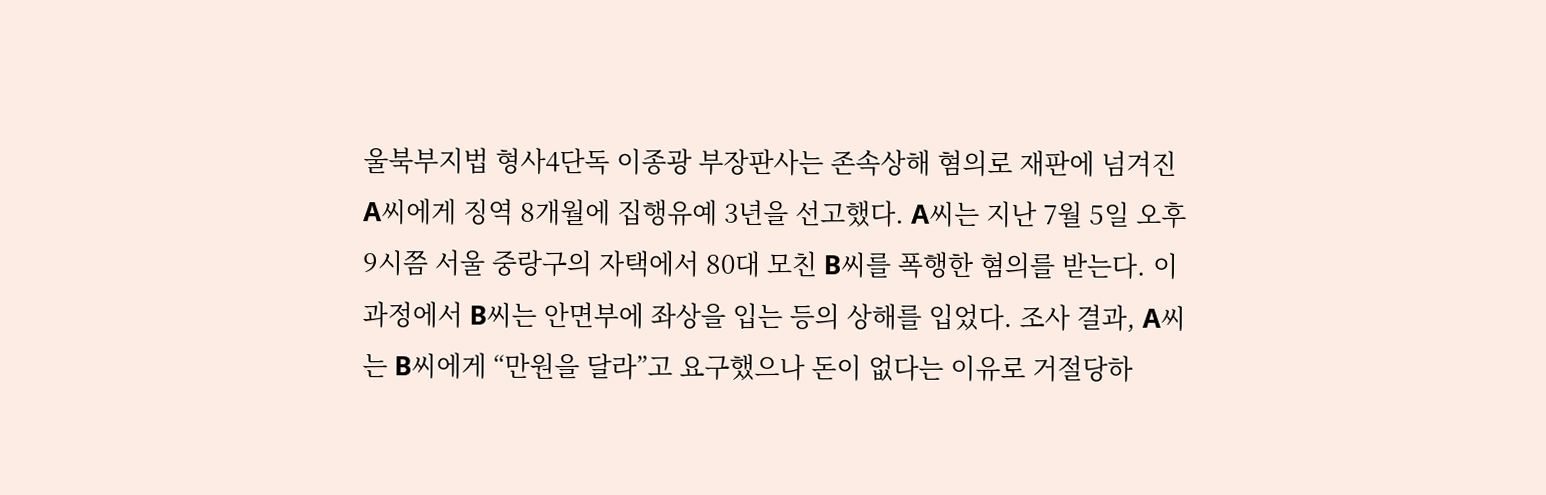울북부지법 형사4단독 이종광 부장판사는 존속상해 혐의로 재판에 넘겨진 A씨에게 징역 8개월에 집행유예 3년을 선고했다. A씨는 지난 7월 5일 오후 9시쯤 서울 중랑구의 자택에서 80대 모친 B씨를 폭행한 혐의를 받는다. 이 과정에서 B씨는 안면부에 좌상을 입는 등의 상해를 입었다. 조사 결과, A씨는 B씨에게 “만원을 달라”고 요구했으나 돈이 없다는 이유로 거절당하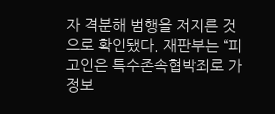자 격분해 범행을 저지른 것으로 확인됐다. 재판부는 “피고인은 특수존속협박죄로 가정보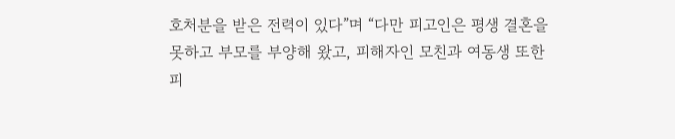호처분을 받은 전력이 있다”며 “다만 피고인은 평생 결혼을 못하고 부모를 부양해 왔고, 피해자인 모친과 여동생 또한 피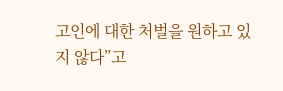고인에 대한 처벌을 원하고 있지 않다”고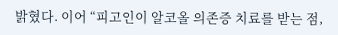밝혔다. 이어 “피고인이 알코올 의존증 치료를 받는 점,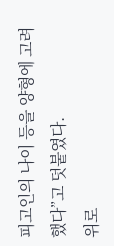피고인의 나이 등을 양형에 고려했다”고 덧붙였다.
위로